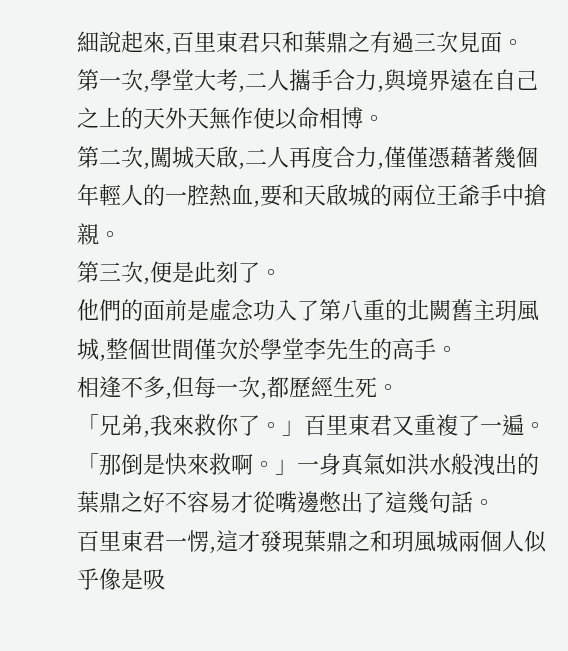細說起來,百里東君只和葉鼎之有過三次見面。
第一次,學堂大考,二人攜手合力,與境界遠在自己之上的天外天無作使以命相博。
第二次,闖城天啟,二人再度合力,僅僅憑藉著幾個年輕人的一腔熱血,要和天啟城的兩位王爺手中搶親。
第三次,便是此刻了。
他們的面前是虛念功入了第八重的北闕舊主玥風城,整個世間僅次於學堂李先生的高手。
相逢不多,但每一次,都歷經生死。
「兄弟,我來救你了。」百里東君又重複了一遍。
「那倒是快來救啊。」一身真氣如洪水般洩出的葉鼎之好不容易才從嘴邊憋出了這幾句話。
百里東君一愣,這才發現葉鼎之和玥風城兩個人似乎像是吸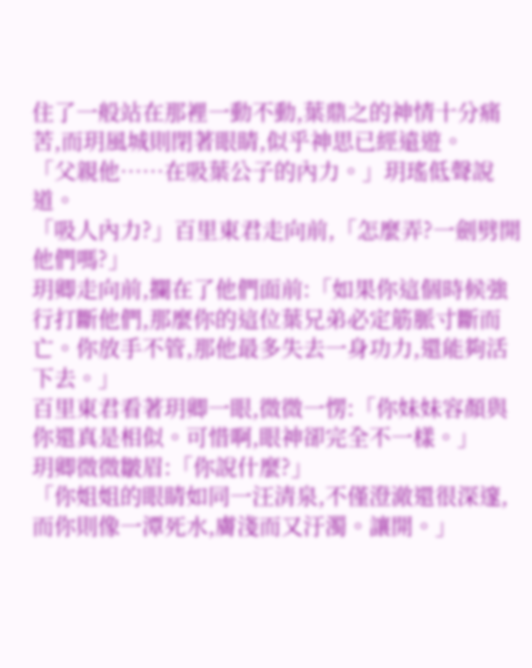住了一般站在那裡一動不動,葉鼎之的神情十分痛苦,而玥風城則閉著眼睛,似乎神思已經遠遊。
「父親他……在吸葉公子的內力。」玥瑤低聲說道。
「吸人內力?」百里東君走向前,「怎麼弄?一劍劈開他們嗎?」
玥卿走向前,攔在了他們面前:「如果你這個時候強行打斷他們,那麼你的這位葉兄弟必定筋脈寸斷而亡。你放手不管,那他最多失去一身功力,還能夠活下去。」
百里東君看著玥卿一眼,微微一愣:「你妹妹容顏與你還真是相似。可惜啊,眼神卻完全不一樣。」
玥卿微微皺眉:「你說什麼?」
「你姐姐的眼睛如同一汪清泉,不僅澄澈還很深邃,而你則像一潭死水,膚淺而又汙濁。讓開。」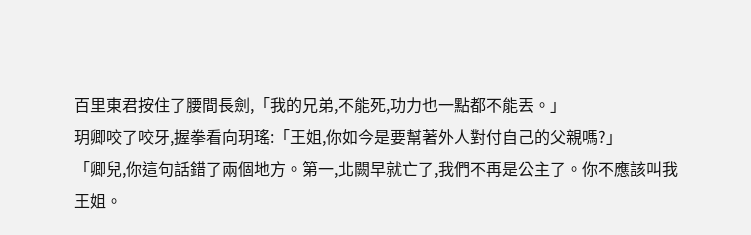百里東君按住了腰間長劍,「我的兄弟,不能死,功力也一點都不能丟。」
玥卿咬了咬牙,握拳看向玥瑤:「王姐,你如今是要幫著外人對付自己的父親嗎?」
「卿兒,你這句話錯了兩個地方。第一,北闕早就亡了,我們不再是公主了。你不應該叫我王姐。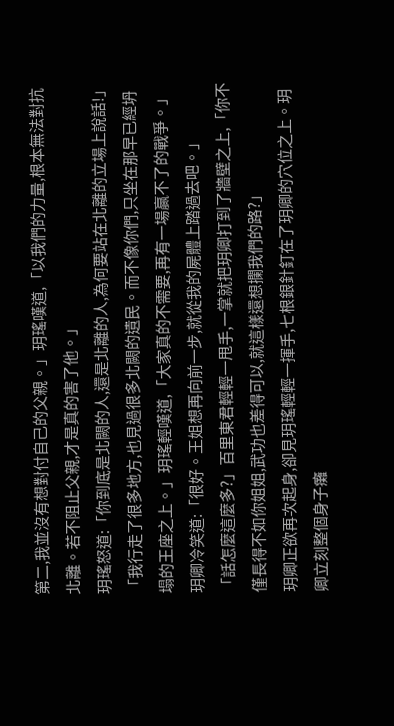第二,我並沒有想對付自己的父親。」玥瑤嘆道,「以我們的力量,根本無法對抗北離。若不阻止父親,才是真的害了他。」
玥瑤怒道:「你到底是北闕的人,還是北離的人,為何要站在北離的立場上說話!」
「我行走了很多地方,也見過很多北闕的遺民。而不像你們,只坐在那早已經坍塌的王座之上。」玥瑤輕嘆道,「大家真的不需要,再有一場贏不了的戰爭。」
玥卿冷笑道:「很好。王姐想再向前一步,就從我的屍體上踏過去吧。」
「話怎麼這麼多?」百里東君輕輕一甩手,一掌就把玥卿打到了牆壁之上,「你不僅長得不如你姐姐,武功也差得可以,就這樣還想攔我們的路?」
玥卿正欲再次起身,卻見玥瑤輕輕一揮手,七根銀針釘在了玥卿的穴位之上。玥卿立刻整個身子癱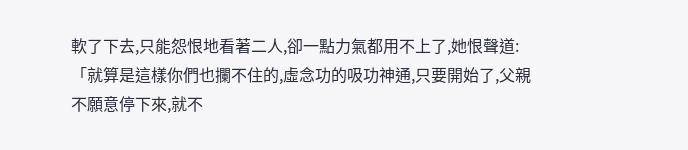軟了下去,只能怨恨地看著二人,卻一點力氣都用不上了,她恨聲道:「就算是這樣你們也攔不住的,虛念功的吸功神通,只要開始了,父親不願意停下來,就不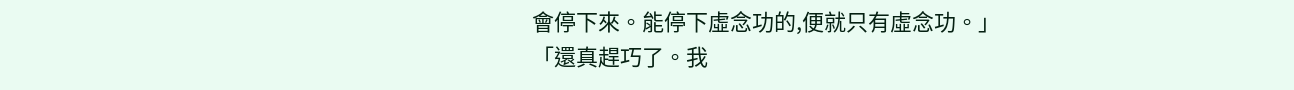會停下來。能停下虛念功的,便就只有虛念功。」
「還真趕巧了。我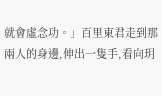就會虛念功。」百里東君走到那兩人的身邊,伸出一隻手,看向玥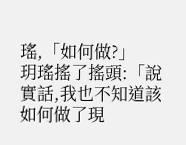瑤,「如何做?」
玥瑤搖了搖頭:「說實話,我也不知道該如何做了現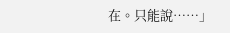在。只能說……」